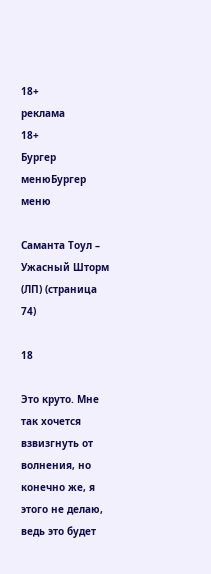18+
реклама
18+
Бургер менюБургер меню

Саманта Тоул – Ужасный Шторм (ЛП) (страница 74)

18

Это круто. Мне так хочется взвизгнуть от волнения, но конечно же, я этого не делаю, ведь это будет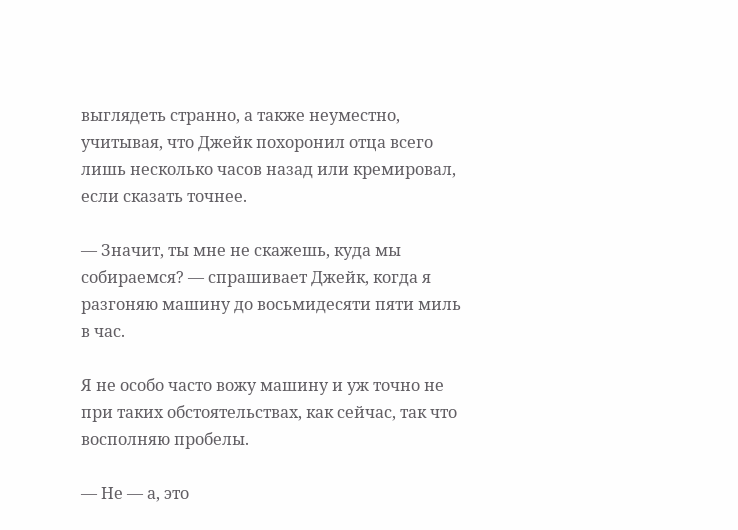выглядеть странно, а также неуместно, учитывая, что Джейк похоронил отца всего лишь несколько часов назад или кремировал, если сказать точнее.

— Значит, ты мне не скажешь, куда мы собираемся? — спрашивает Джейк, когда я разгоняю машину до восьмидесяти пяти миль в час.

Я не особо часто вожу машину и уж точно не при таких обстоятельствах, как сейчас, так что восполняю пробелы.

— Не — а, это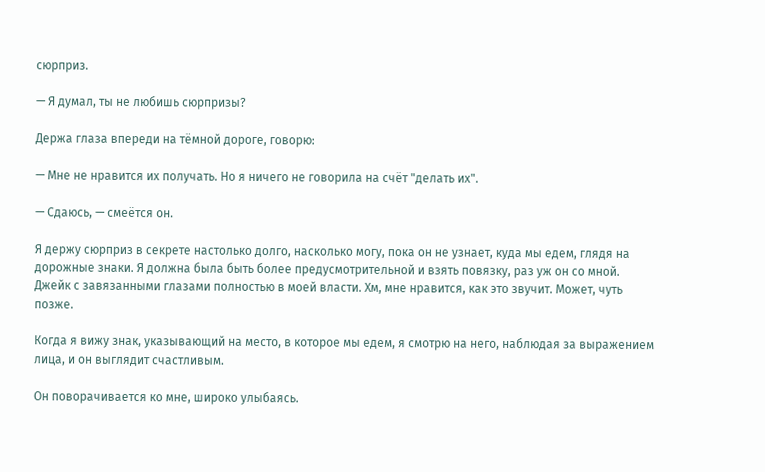сюрприз.

— Я думал, ты не любишь сюрпризы?

Держа глаза впереди на тёмной дороге, говорю:

— Мне не нравится их получать. Но я ничего не говорила на счёт "делать их".

— Сдаюсь, — смеётся он.

Я держу сюрприз в секрете настолько долго, насколько могу, пока он не узнает, куда мы едем, глядя на дорожные знаки. Я должна была быть более предусмотрительной и взять повязку, раз уж он со мной. Джейк с завязанными глазами полностью в моей власти. Хм, мне нравится, как это звучит. Может, чуть позже.

Когда я вижу знак, указывающий на место, в которое мы едем, я смотрю на него, наблюдая за выражением лица, и он выглядит счастливым.

Он поворачивается ко мне, широко улыбаясь.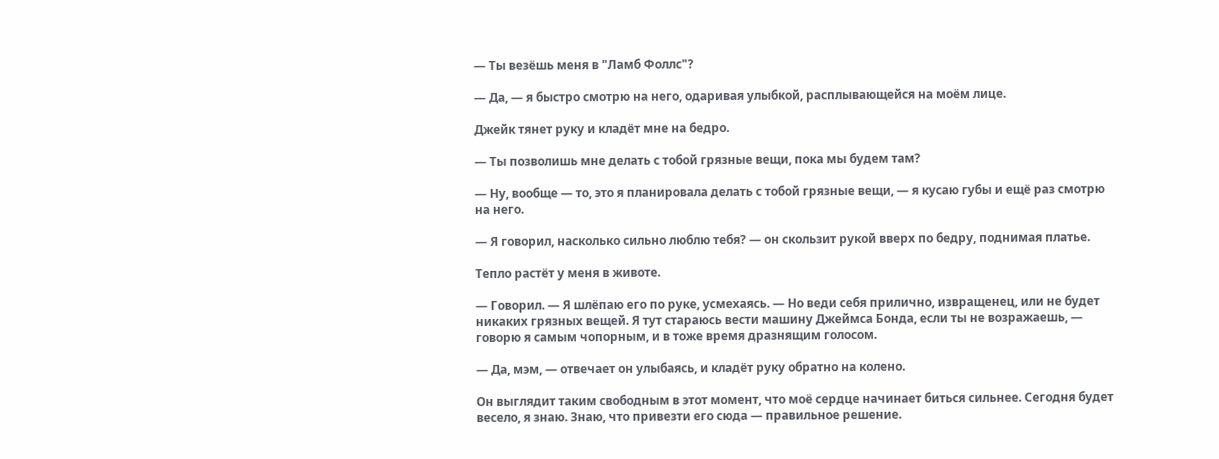— Ты везёшь меня в "Ламб Фоллс"?

— Да, — я быстро смотрю на него, одаривая улыбкой, расплывающейся на моём лице.

Джейк тянет руку и кладёт мне на бедро.

— Ты позволишь мне делать с тобой грязные вещи, пока мы будем там?

— Ну, вообще — то, это я планировала делать с тобой грязные вещи, — я кусаю губы и ещё раз смотрю на него.

— Я говорил, насколько сильно люблю тебя? — он скользит рукой вверх по бедру, поднимая платье.

Тепло растёт у меня в животе.

— Говорил. — Я шлёпаю его по руке, усмехаясь. — Но веди себя прилично, извращенец, или не будет никаких грязных вещей. Я тут стараюсь вести машину Джеймса Бонда, если ты не возражаешь, — говорю я самым чопорным, и в тоже время дразнящим голосом.

— Да, мэм, — отвечает он улыбаясь, и кладёт руку обратно на колено.

Он выглядит таким свободным в этот момент, что моё сердце начинает биться сильнее. Сегодня будет весело, я знаю. Знаю, что привезти его сюда — правильное решение.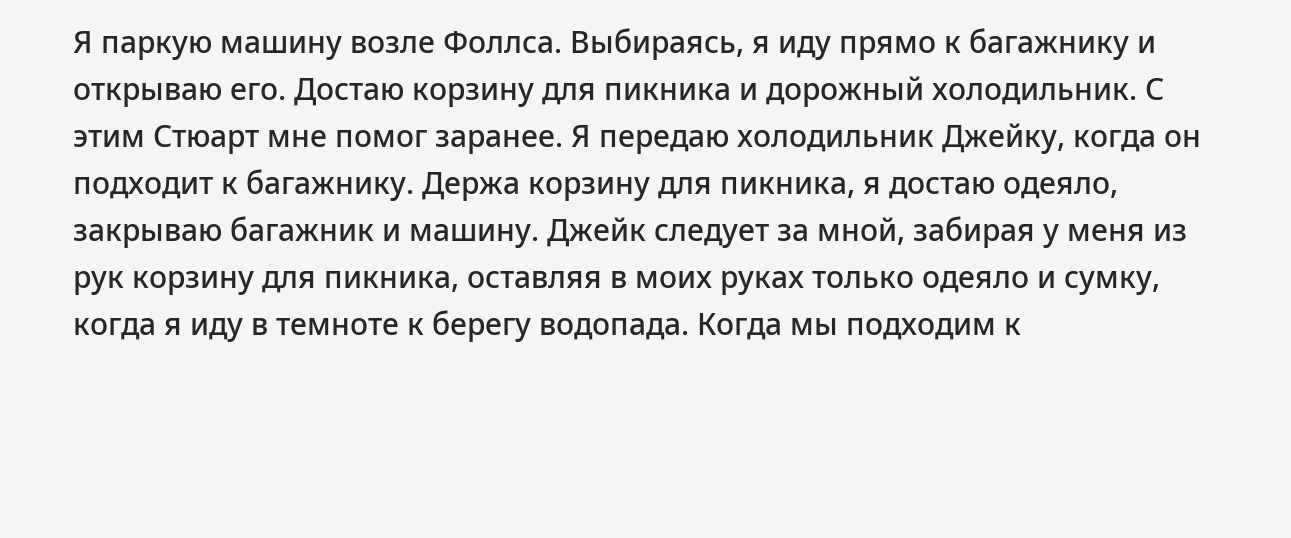Я паркую машину возле Фоллса. Выбираясь, я иду прямо к багажнику и открываю его. Достаю корзину для пикника и дорожный холодильник. С этим Стюарт мне помог заранее. Я передаю холодильник Джейку, когда он подходит к багажнику. Держа корзину для пикника, я достаю одеяло, закрываю багажник и машину. Джейк следует за мной, забирая у меня из рук корзину для пикника, оставляя в моих руках только одеяло и сумку, когда я иду в темноте к берегу водопада. Когда мы подходим к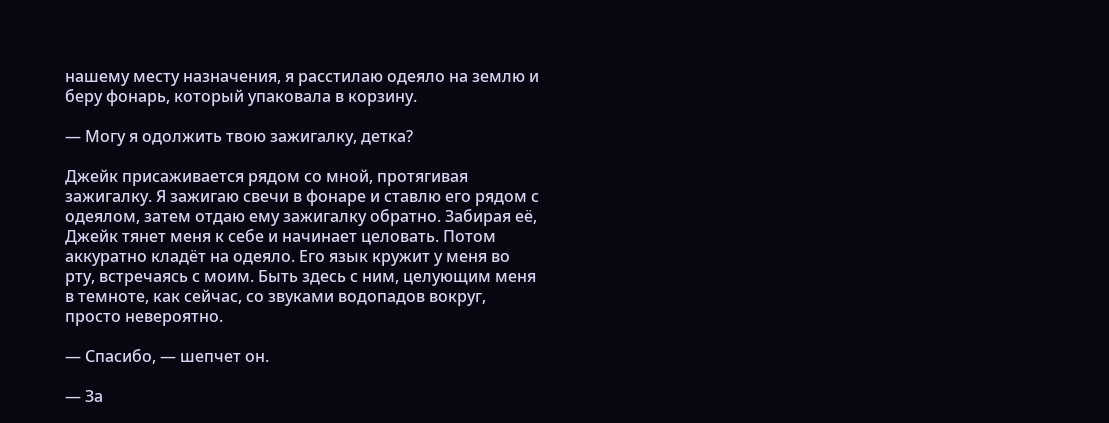нашему месту назначения, я расстилаю одеяло на землю и беру фонарь, который упаковала в корзину.

— Могу я одолжить твою зажигалку, детка?

Джейк присаживается рядом со мной, протягивая зажигалку. Я зажигаю свечи в фонаре и ставлю его рядом с одеялом, затем отдаю ему зажигалку обратно. Забирая её, Джейк тянет меня к себе и начинает целовать. Потом аккуратно кладёт на одеяло. Его язык кружит у меня во рту, встречаясь с моим. Быть здесь с ним, целующим меня в темноте, как сейчас, со звуками водопадов вокруг, просто невероятно.

— Спасибо, — шепчет он.

— За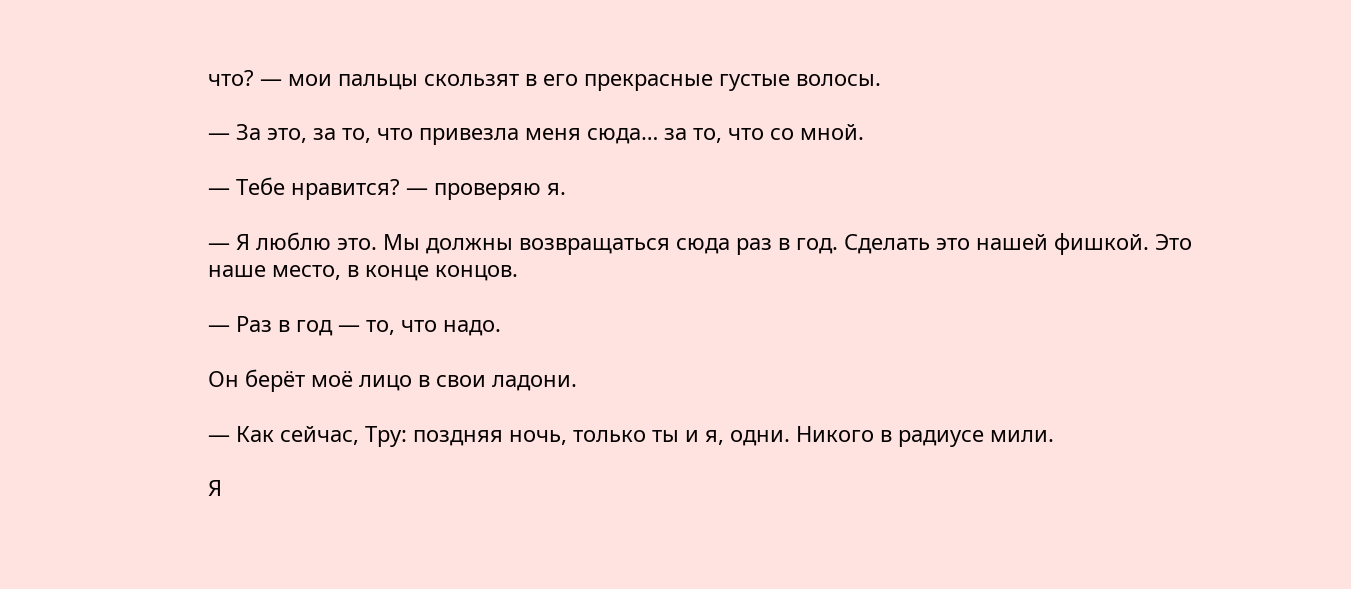что? — мои пальцы скользят в его прекрасные густые волосы.

— За это, за то, что привезла меня сюда… за то, что со мной.

— Тебе нравится? — проверяю я.

— Я люблю это. Мы должны возвращаться сюда раз в год. Сделать это нашей фишкой. Это наше место, в конце концов.

— Раз в год — то, что надо.

Он берёт моё лицо в свои ладони.

— Как сейчас, Тру: поздняя ночь, только ты и я, одни. Никого в радиусе мили.

Я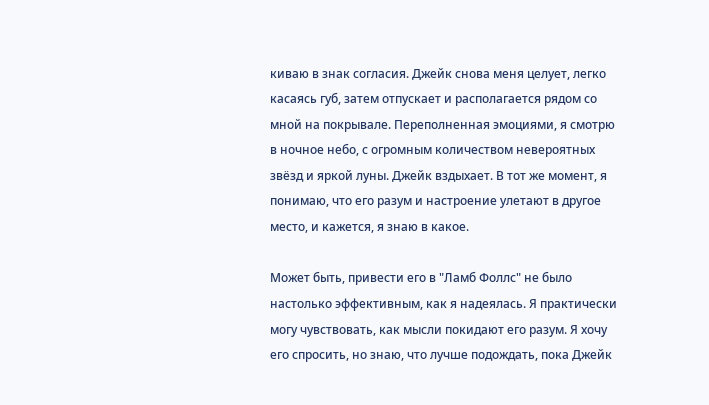киваю в знак согласия. Джейк снова меня целует, легко касаясь губ, затем отпускает и располагается рядом со мной на покрывале. Переполненная эмоциями, я смотрю в ночное небо, с огромным количеством невероятных звёзд и яркой луны. Джейк вздыхает. В тот же момент, я понимаю, что его разум и настроение улетают в другое место, и кажется, я знаю в какое.

Может быть, привести его в "Ламб Фоллс" не было настолько эффективным, как я надеялась. Я практически могу чувствовать, как мысли покидают его разум. Я хочу его спросить, но знаю, что лучше подождать, пока Джейк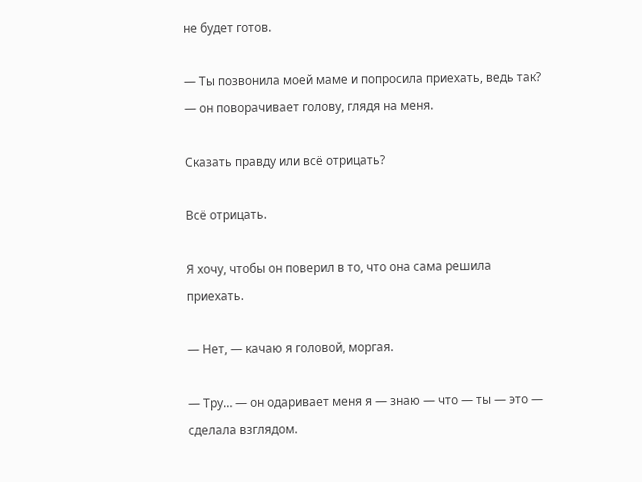не будет готов.

— Ты позвонила моей маме и попросила приехать, ведь так? — он поворачивает голову, глядя на меня.

Сказать правду или всё отрицать?

Всё отрицать.

Я хочу, чтобы он поверил в то, что она сама решила приехать.

— Нет, — качаю я головой, моргая.

— Тру… — он одаривает меня я — знаю — что — ты — это — сделала взглядом.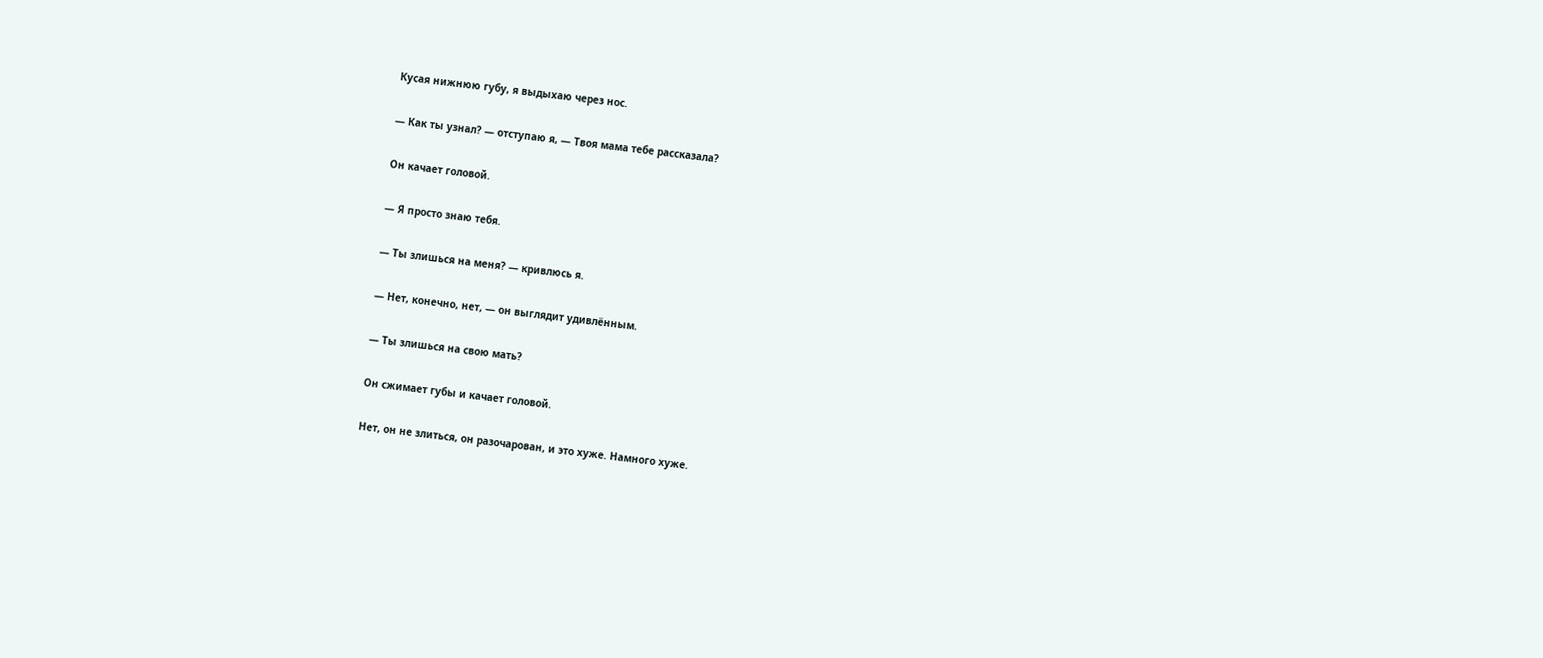Кусая нижнюю губу, я выдыхаю через нос.

— Как ты узнал? — отступаю я, — Твоя мама тебе рассказала?

Он качает головой.

— Я просто знаю тебя.

— Ты злишься на меня? — кривлюсь я.

— Нет, конечно, нет, — он выглядит удивлённым.

— Ты злишься на свою мать?

Он сжимает губы и качает головой.

Нет, он не злиться, он разочарован, и это хуже. Намного хуже.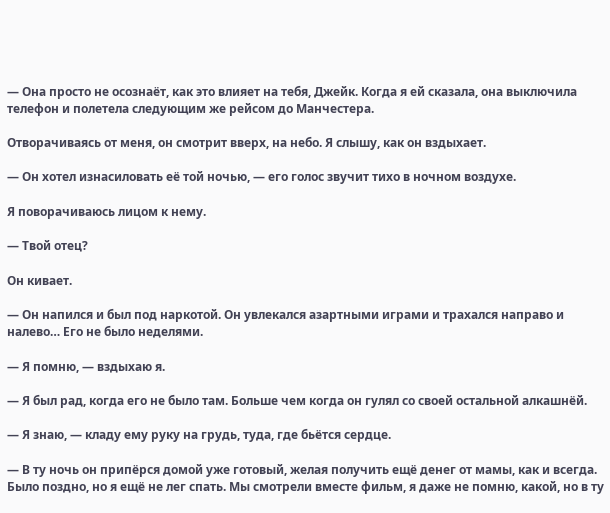— Она просто не осознаёт, как это влияет на тебя, Джейк. Когда я ей сказала, она выключила телефон и полетела следующим же рейсом до Манчестера.

Отворачиваясь от меня, он смотрит вверх, на небо. Я слышу, как он вздыхает.

— Он хотел изнасиловать её той ночью, — его голос звучит тихо в ночном воздухе.

Я поворачиваюсь лицом к нему.

— Твой отец?

Он кивает.

— Он напился и был под наркотой. Он увлекался азартными играми и трахался направо и налево… Его не было неделями.

— Я помню, — вздыхаю я.

— Я был рад, когда его не было там. Больше чем когда он гулял со своей остальной алкашнёй.

— Я знаю, — кладу ему руку на грудь, туда, где бьётся сердце.

— В ту ночь он припёрся домой уже готовый, желая получить ещё денег от мамы, как и всегда. Было поздно, но я ещё не лег спать. Мы смотрели вместе фильм, я даже не помню, какой, но в ту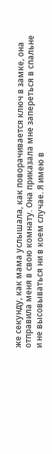же секунду, как мама услышала, как поворачивается ключ в замке, она отправила меня в свою комнату. Она приказала мне запереться в спальне и не высовываться ни в коем случае. Я имею в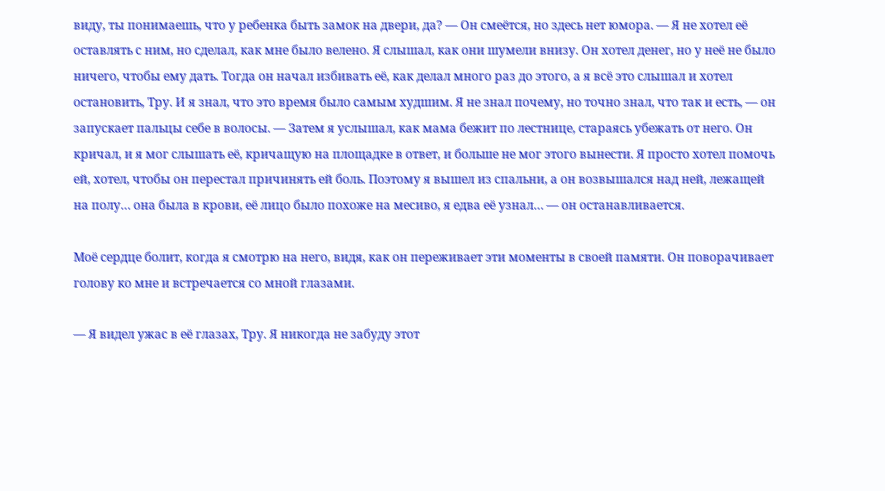виду, ты понимаешь, что у ребенка быть замок на двери, да? — Он смеётся, но здесь нет юмора. — Я не хотел её оставлять с ним, но сделал, как мне было велено. Я слышал, как они шумели внизу. Он хотел денег, но у неё не было ничего, чтобы ему дать. Тогда он начал избивать её, как делал много раз до этого, а я всё это слышал и хотел остановить, Тру. И я знал, что это время было самым худшим. Я не знал почему, но точно знал, что так и есть, — он запускает пальцы себе в волосы. — Затем я услышал, как мама бежит по лестнице, стараясь убежать от него. Он кричал, и я мог слышать её, кричащую на площадке в ответ, и больше не мог этого вынести. Я просто хотел помочь ей, хотел, чтобы он перестал причинять ей боль. Поэтому я вышел из спальни, а он возвышался над ней, лежащей на полу… она была в крови, её лицо было похоже на месиво, я едва её узнал… — он останавливается.

Моё сердце болит, когда я смотрю на него, видя, как он переживает эти моменты в своей памяти. Он поворачивает голову ко мне и встречается со мной глазами.

— Я видел ужас в её глазах, Тру. Я никогда не забуду этот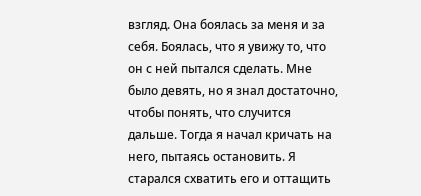взгляд. Она боялась за меня и за себя. Боялась, что я увижу то, что он с ней пытался сделать. Мне было девять, но я знал достаточно, чтобы понять, что случится дальше. Тогда я начал кричать на него, пытаясь остановить. Я старался схватить его и оттащить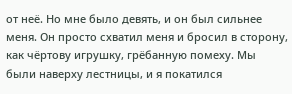от неё. Но мне было девять, и он был сильнее меня. Он просто схватил меня и бросил в сторону, как чёртову игрушку, грёбанную помеху. Мы были наверху лестницы, и я покатился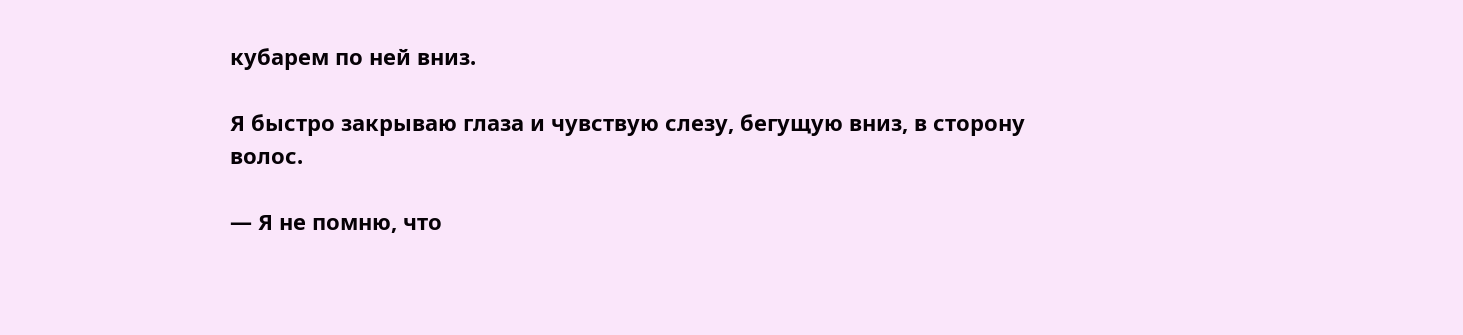кубарем по ней вниз.

Я быстро закрываю глаза и чувствую слезу, бегущую вниз, в сторону волос.

— Я не помню, что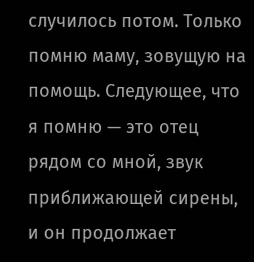случилось потом. Только помню маму, зовущую на помощь. Следующее, что я помню — это отец рядом со мной, звук приближающей сирены, и он продолжает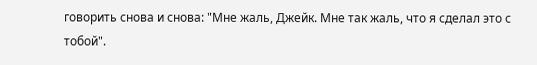говорить снова и снова: "Мне жаль, Джейк. Мне так жаль, что я сделал это с тобой".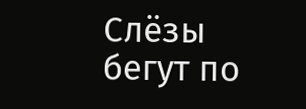Слёзы бегут по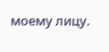моему лицу.